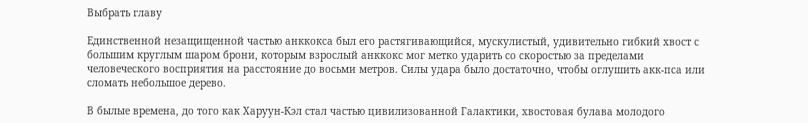Выбрать главу

Единственной незащищенной частью анккокса был его растягивающийся, мускулистый, удивительно гибкий хвост с большим круглым шаром брони, которым взрослый анккокс мог метко ударить со скоростью за пределами человеческого восприятия на расстояние до восьми метров. Силы удара было достаточно, чтобы оглушить акк-пса или сломать небольшое дерево.

В былые времена, до того как Харуун-Кэл стал частью цивилизованной Галактики, хвостовая булава молодого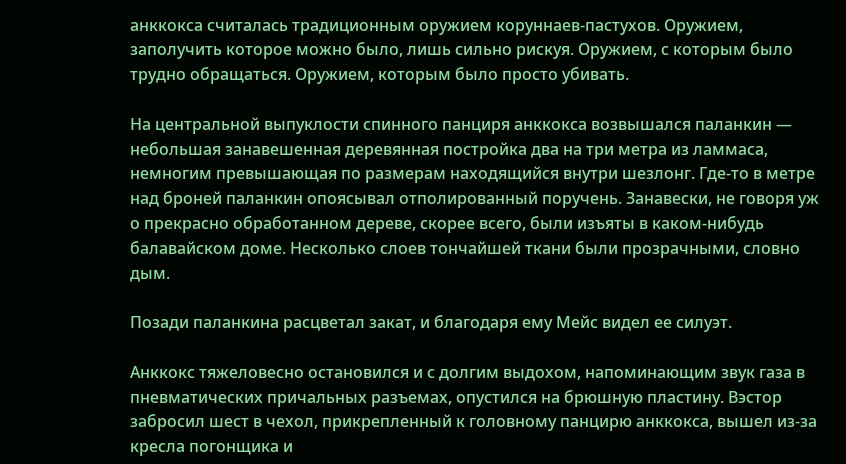анккокса считалась традиционным оружием коруннаев-пастухов. Оружием, заполучить которое можно было, лишь сильно рискуя. Оружием, с которым было трудно обращаться. Оружием, которым было просто убивать.

На центральной выпуклости спинного панциря анккокса возвышался паланкин — небольшая занавешенная деревянная постройка два на три метра из ламмаса, немногим превышающая по размерам находящийся внутри шезлонг. Где-то в метре над броней паланкин опоясывал отполированный поручень. Занавески, не говоря уж о прекрасно обработанном дереве, скорее всего, были изъяты в каком-нибудь балавайском доме. Несколько слоев тончайшей ткани были прозрачными, словно дым.

Позади паланкина расцветал закат, и благодаря ему Мейс видел ее силуэт.

Анккокс тяжеловесно остановился и с долгим выдохом, напоминающим звук газа в пневматических причальных разъемах, опустился на брюшную пластину. Вэстор забросил шест в чехол, прикрепленный к головному панцирю анккокса, вышел из-за кресла погонщика и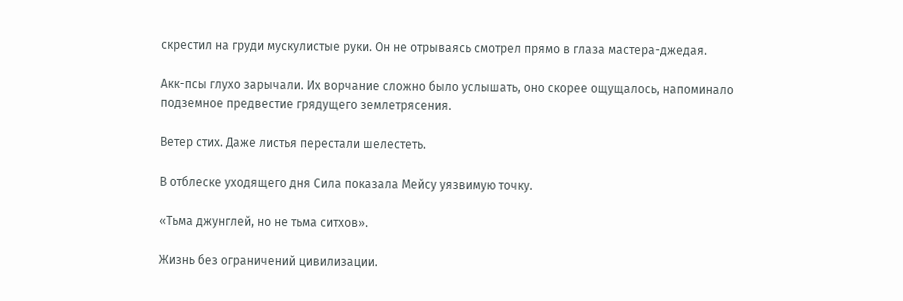скрестил на груди мускулистые руки. Он не отрываясь смотрел прямо в глаза мастера-джедая.

Акк-псы глухо зарычали. Их ворчание сложно было услышать, оно скорее ощущалось, напоминало подземное предвестие грядущего землетрясения.

Ветер стих. Даже листья перестали шелестеть.

В отблеске уходящего дня Сила показала Мейсу уязвимую точку.

«Тьма джунглей, но не тьма ситхов».

Жизнь без ограничений цивилизации.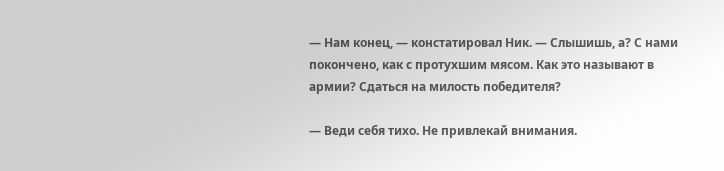— Нам конец, — констатировал Ник. — Слышишь, а? С нами покончено, как с протухшим мясом. Как это называют в армии? Сдаться на милость победителя?

— Веди себя тихо. Не привлекай внимания.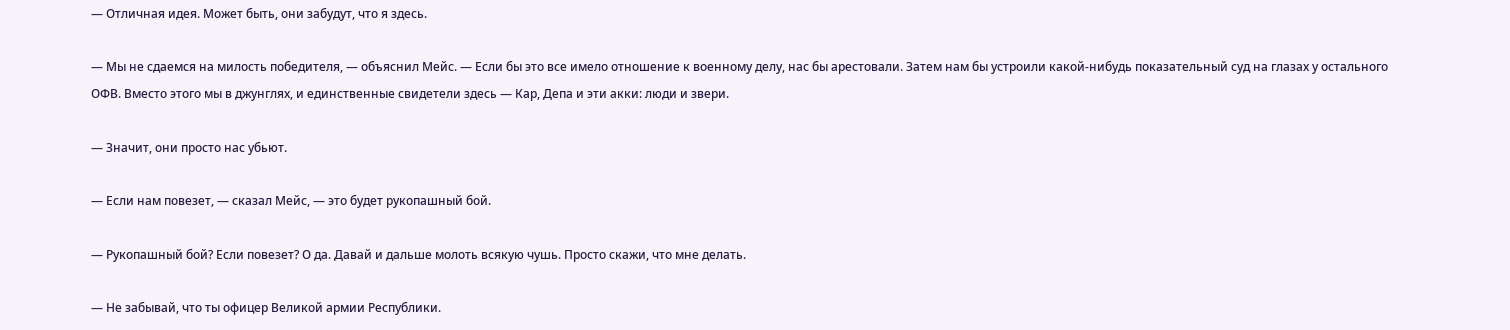— Отличная идея. Может быть, они забудут, что я здесь.

— Мы не сдаемся на милость победителя, — объяснил Мейс. — Если бы это все имело отношение к военному делу, нас бы арестовали. Затем нам бы устроили какой-нибудь показательный суд на глазах у остального ОФВ. Вместо этого мы в джунглях, и единственные свидетели здесь — Кар, Депа и эти акки: люди и звери.

— Значит, они просто нас убьют.

— Если нам повезет, — сказал Мейс, — это будет рукопашный бой.

— Рукопашный бой? Если повезет? О да. Давай и дальше молоть всякую чушь. Просто скажи, что мне делать.

— Не забывай, что ты офицер Великой армии Республики.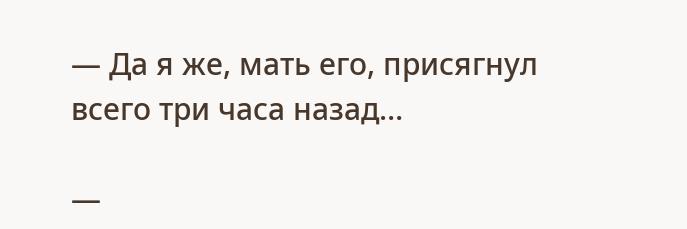— Да я же, мать его, присягнул всего три часа назад…

—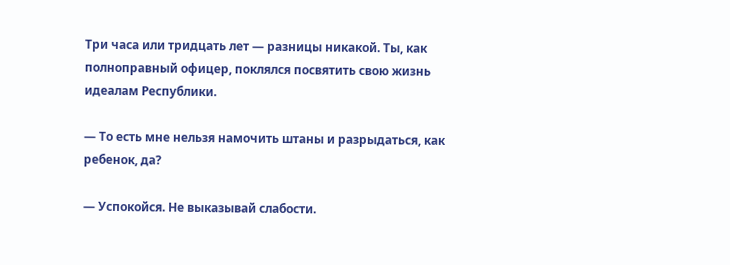Три часа или тридцать лет — разницы никакой. Ты, как полноправный офицер, поклялся посвятить свою жизнь идеалам Республики.

— То есть мне нельзя намочить штаны и разрыдаться, как ребенок, да?

— Успокойся. Не выказывай слабости.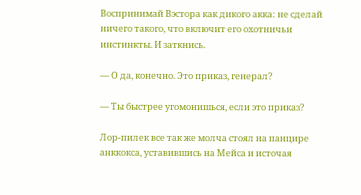Воспринимай Вэстора как дикого акка: не сделай ничего такого, что включит его охотничьи инстинкты. И заткнись.

— О да, конечно. Это приказ, генерал?

— Ты быстрее угомонишься, если это приказ?

Лор-пилек все так же молча стоял на панцире анккокса, уставившись на Мейса и источая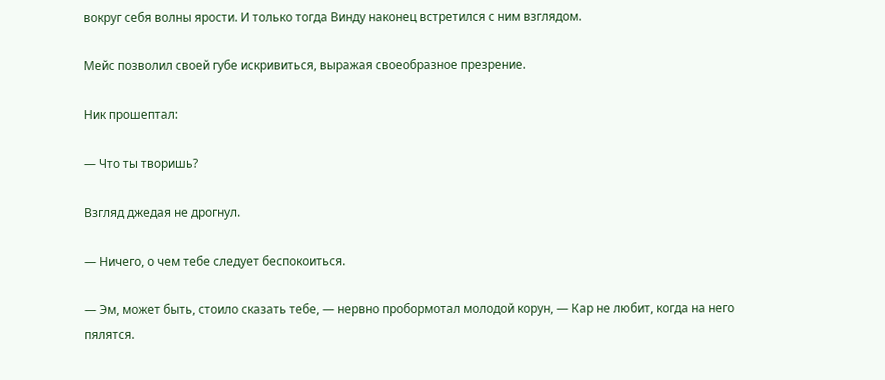вокруг себя волны ярости. И только тогда Винду наконец встретился с ним взглядом.

Мейс позволил своей губе искривиться, выражая своеобразное презрение.

Ник прошептал:

— Что ты творишь?

Взгляд джедая не дрогнул.

— Ничего, о чем тебе следует беспокоиться.

— Эм, может быть, стоило сказать тебе, — нервно пробормотал молодой корун, — Кар не любит, когда на него пялятся.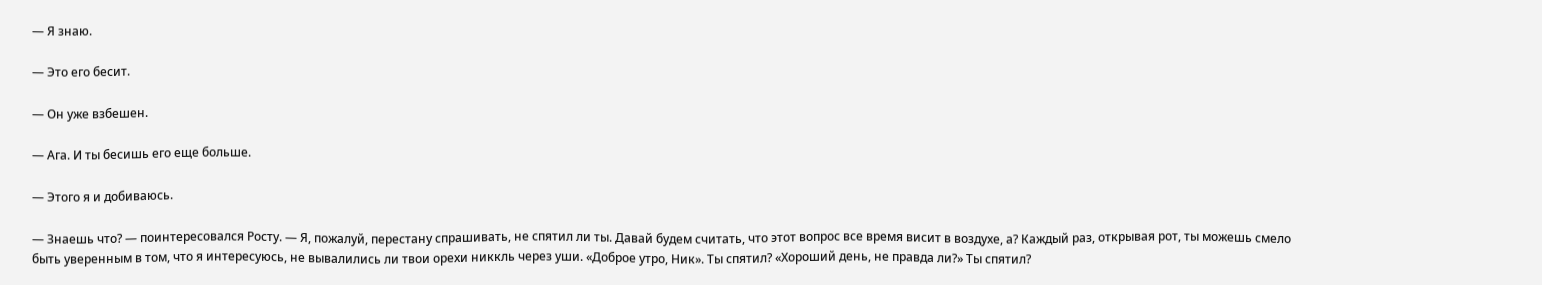— Я знаю.

— Это его бесит.

— Он уже взбешен.

— Ага. И ты бесишь его еще больше.

— Этого я и добиваюсь.

— Знаешь что? — поинтересовался Росту. — Я, пожалуй, перестану спрашивать, не спятил ли ты. Давай будем считать, что этот вопрос все время висит в воздухе, а? Каждый раз, открывая рот, ты можешь смело быть уверенным в том, что я интересуюсь, не вывалились ли твои орехи никкль через уши. «Доброе утро, Ник». Ты спятил? «Хороший день, не правда ли?» Ты спятил?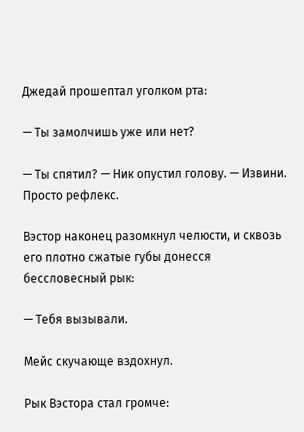Джедай прошептал уголком рта:

— Ты замолчишь уже или нет?

— Ты спятил? — Ник опустил голову. — Извини. Просто рефлекс.

Вэстор наконец разомкнул челюсти, и сквозь его плотно сжатые губы донесся бессловесный рык:

— Тебя вызывали.

Мейс скучающе вздохнул.

Рык Вэстора стал громче: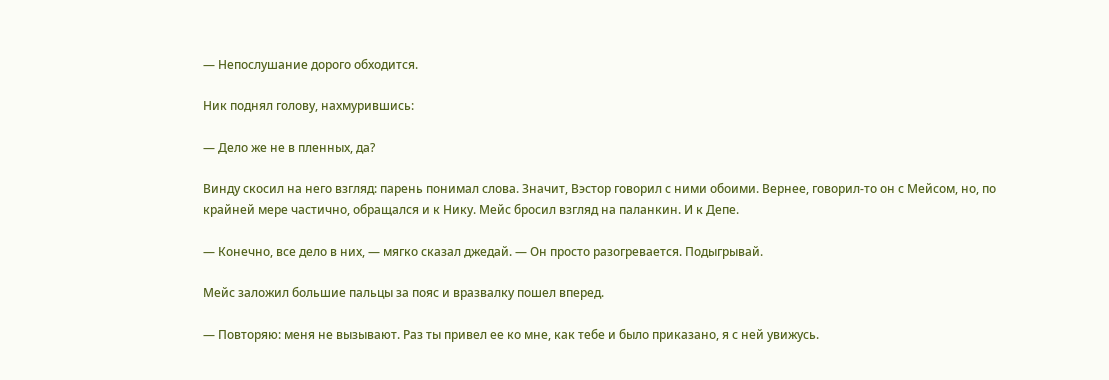— Непослушание дорого обходится.

Ник поднял голову, нахмурившись:

— Дело же не в пленных, да?

Винду скосил на него взгляд: парень понимал слова. Значит, Вэстор говорил с ними обоими. Вернее, говорил-то он с Мейсом, но, по крайней мере частично, обращался и к Нику. Мейс бросил взгляд на паланкин. И к Депе.

— Конечно, все дело в них, — мягко сказал джедай. — Он просто разогревается. Подыгрывай.

Мейс заложил большие пальцы за пояс и вразвалку пошел вперед.

— Повторяю: меня не вызывают. Раз ты привел ее ко мне, как тебе и было приказано, я с ней увижусь.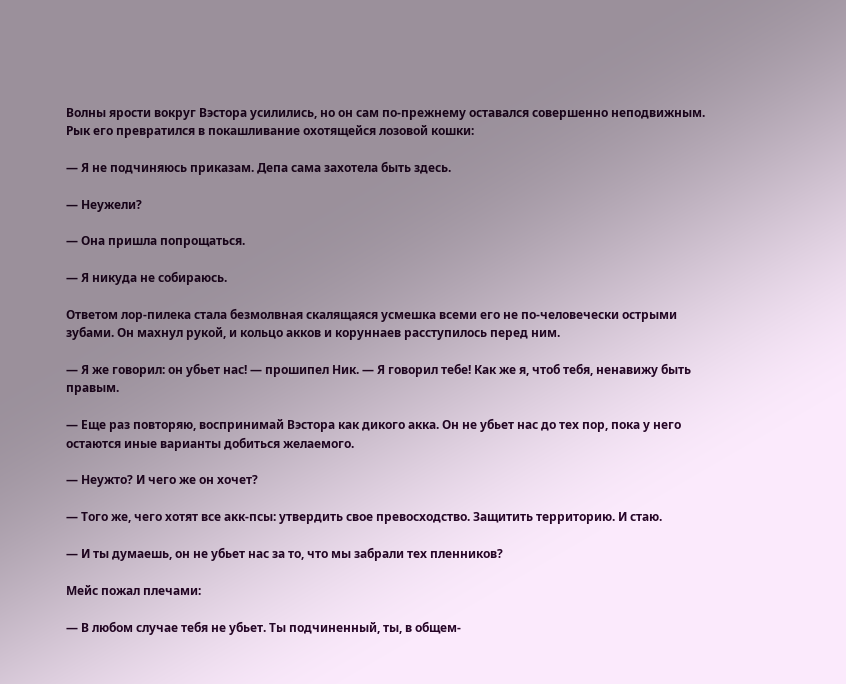Волны ярости вокруг Вэстора усилились, но он сам по-прежнему оставался совершенно неподвижным. Рык его превратился в покашливание охотящейся лозовой кошки:

— Я не подчиняюсь приказам. Депа сама захотела быть здесь.

— Неужели?

— Она пришла попрощаться.

— Я никуда не собираюсь.

Ответом лор-пилека стала безмолвная скалящаяся усмешка всеми его не по-человечески острыми зубами. Он махнул рукой, и кольцо акков и коруннаев расступилось перед ним.

— Я же говорил: он убьет нас! — прошипел Ник. — Я говорил тебе! Как же я, чтоб тебя, ненавижу быть правым.

— Еще раз повторяю, воспринимай Вэстора как дикого акка. Он не убьет нас до тех пор, пока у него остаются иные варианты добиться желаемого.

— Неужто? И чего же он хочет?

— Того же, чего хотят все акк-псы: утвердить свое превосходство. Защитить территорию. И стаю.

— И ты думаешь, он не убьет нас за то, что мы забрали тех пленников?

Мейс пожал плечами:

— В любом случае тебя не убьет. Ты подчиненный, ты, в общем-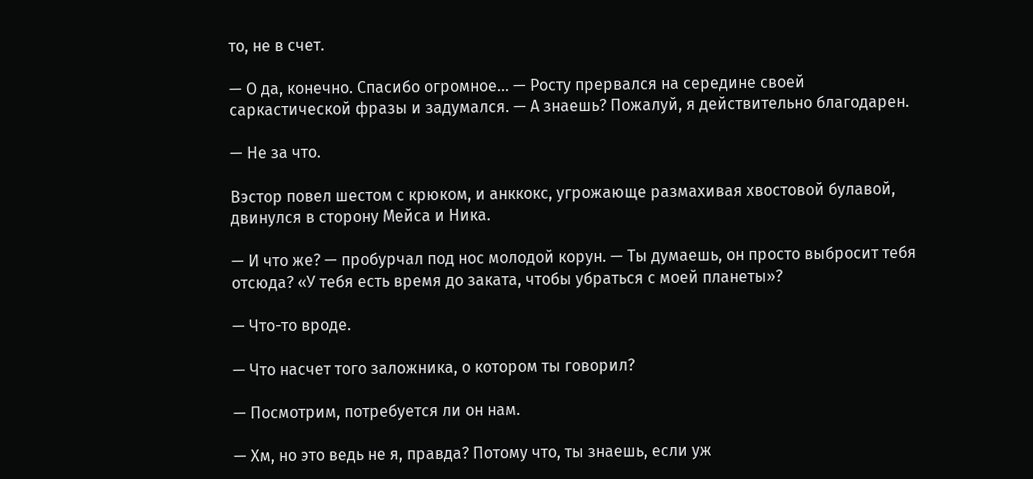то, не в счет.

— О да, конечно. Спасибо огромное… — Росту прервался на середине своей саркастической фразы и задумался. — А знаешь? Пожалуй, я действительно благодарен.

— Не за что.

Вэстор повел шестом с крюком, и анккокс, угрожающе размахивая хвостовой булавой, двинулся в сторону Мейса и Ника.

— И что же? — пробурчал под нос молодой корун. — Ты думаешь, он просто выбросит тебя отсюда? «У тебя есть время до заката, чтобы убраться с моей планеты»?

— Что-то вроде.

— Что насчет того заложника, о котором ты говорил?

— Посмотрим, потребуется ли он нам.

— Хм, но это ведь не я, правда? Потому что, ты знаешь, если уж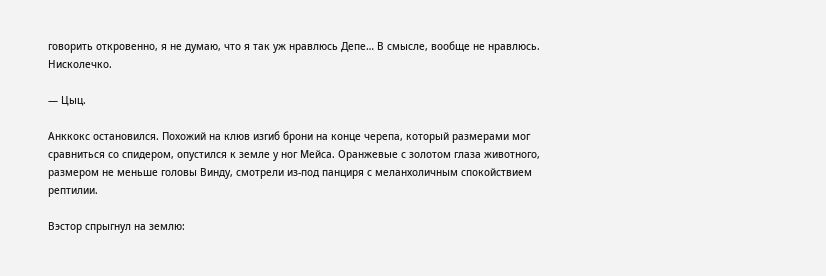говорить откровенно, я не думаю, что я так уж нравлюсь Депе… В смысле, вообще не нравлюсь. Нисколечко.

— Цыц.

Анккокс остановился. Похожий на клюв изгиб брони на конце черепа, который размерами мог сравниться со спидером, опустился к земле у ног Мейса. Оранжевые с золотом глаза животного, размером не меньше головы Винду, смотрели из-под панциря с меланхоличным спокойствием рептилии.

Вэстор спрыгнул на землю: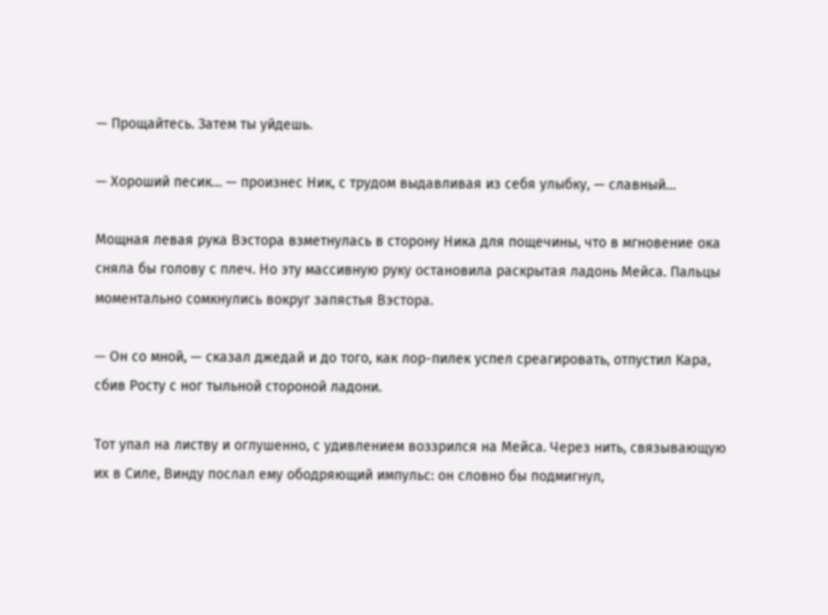— Прощайтесь. Затем ты уйдешь.

— Хороший песик… — произнес Ник, с трудом выдавливая из себя улыбку, — славный…

Мощная левая рука Вэстора взметнулась в сторону Ника для пощечины, что в мгновение ока сняла бы голову с плеч. Но эту массивную руку остановила раскрытая ладонь Мейса. Пальцы моментально сомкнулись вокруг запястья Вэстора.

— Он со мной, — сказал джедай и до того, как лор-пилек успел среагировать, отпустил Кара, сбив Росту с ног тыльной стороной ладони.

Тот упал на листву и оглушенно, с удивлением воззрился на Мейса. Через нить, связывающую их в Силе, Винду послал ему ободряющий импульс: он словно бы подмигнул,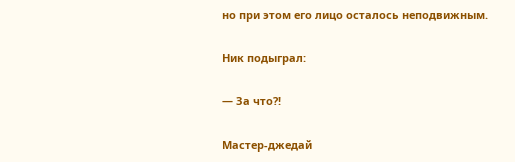но при этом его лицо осталось неподвижным.

Ник подыграл:

— За что?!

Мастер-джедай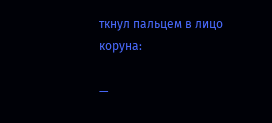ткнул пальцем в лицо коруна:

—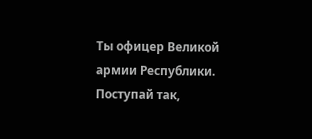Ты офицер Великой армии Республики. Поступай так,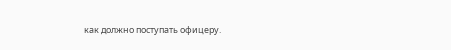как должно поступать офицеру.